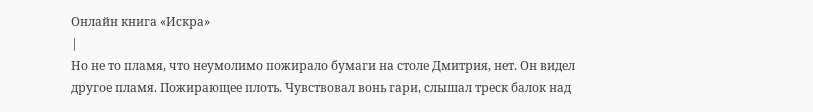Онлайн книга «Искра»
|
Но не то пламя, что неумолимо пожирало бумаги на столе Дмитрия, нет. Он видел другое пламя. Пожирающее плоть. Чувствовал вонь гари, слышал треск балок над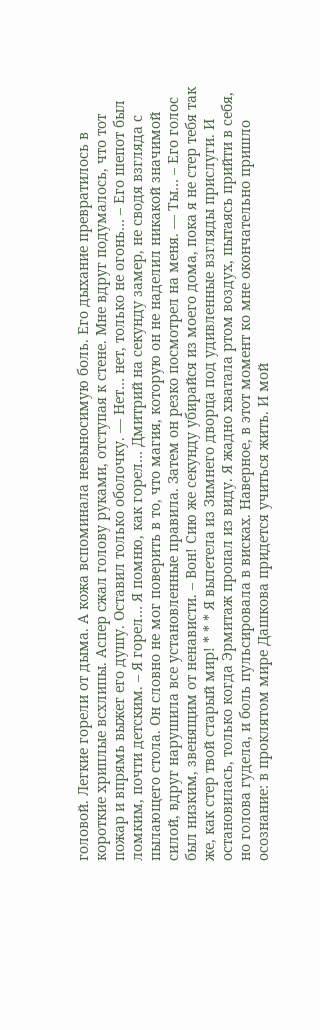головой. Легкие горели от дыма. А кожа вспоминала невыносимую боль. Его дыхание превратилось в короткие хриплые всхлипы. Аспер сжал голову руками, отступая к стене. Мне вдруг подумалось, что тот пожар и впрямь выжег его душу. Оставил только оболочку. — Нет… нет, только не огонь… – Его шепот был ломким, почти детским. – Я горел… Я помню, как горел… Дмитрий на секунду замер, не сводя взгляда с пылающего стола. Он словно не мог поверить в то, что магия, которую он не наделил никакой значимой силой, вдруг нарушила все установленные правила. Затем он резко посмотрел на меня. — Ты… – Его голос был низким, звенящим от ненависти. – Вон! Сию же секунду убирайся из моего дома, пока я не стер тебя так же, как стер твой старый мир! * * * Я вылетела из Зимнего дворца под удивленные взгляды прислуги. И остановилась, только когда Эрмитаж пропал из виду. Я жадно хватала ртом воздух, пытаясь прийти в себя, но голова гудела, и боль пульсировала в висках. Наверное, в этот момент ко мне окончательно пришло осознание: в проклятом мире Дашкова придется учиться жить. И мой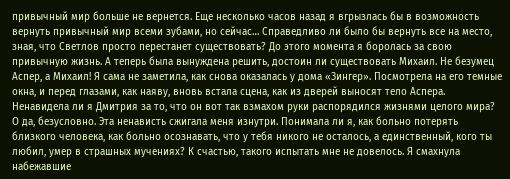привычный мир больше не вернется. Еще несколько часов назад я вгрызлась бы в возможность вернуть привычный мир всеми зубами, но сейчас… Справедливо ли было бы вернуть все на место, зная, что Светлов просто перестанет существовать? До этого момента я боролась за свою привычную жизнь. А теперь была вынуждена решить, достоин ли существовать Михаил. Не безумец Аспер, а Михаил! Я сама не заметила, как снова оказалась у дома «Зингер». Посмотрела на его темные окна, и перед глазами, как наяву, вновь встала сцена, как из дверей выносят тело Аспера. Ненавидела ли я Дмитрия за то, что он вот так взмахом руки распорядился жизнями целого мира? О да, безусловно. Эта ненависть сжигала меня изнутри. Понимала ли я, как больно потерять близкого человека, как больно осознавать, что у тебя никого не осталось, а единственный, кого ты любил, умер в страшных мучениях? К счастью, такого испытать мне не довелось. Я смахнула набежавшие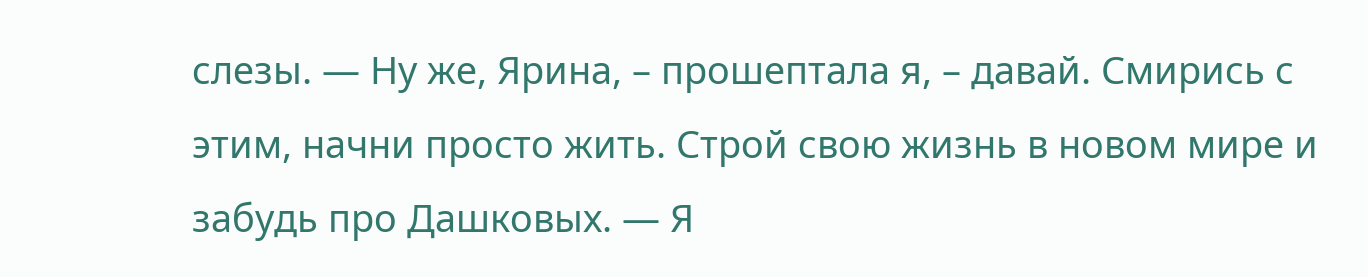слезы. — Ну же, Ярина, – прошептала я, – давай. Смирись с этим, начни просто жить. Строй свою жизнь в новом мире и забудь про Дашковых. — Я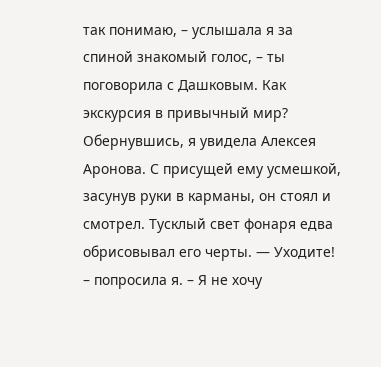так понимаю, – услышала я за спиной знакомый голос, – ты поговорила с Дашковым. Как экскурсия в привычный мир? Обернувшись, я увидела Алексея Аронова. С присущей ему усмешкой, засунув руки в карманы, он стоял и смотрел. Тусклый свет фонаря едва обрисовывал его черты. — Уходите! – попросила я. – Я не хочу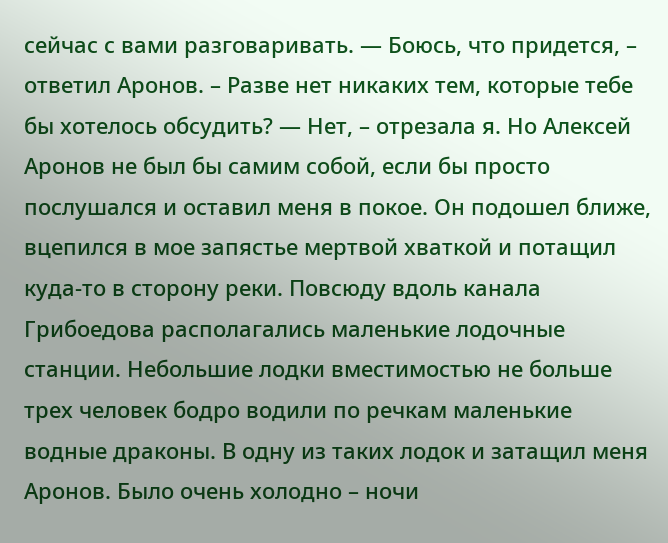сейчас с вами разговаривать. — Боюсь, что придется, – ответил Аронов. – Разве нет никаких тем, которые тебе бы хотелось обсудить? — Нет, – отрезала я. Но Алексей Аронов не был бы самим собой, если бы просто послушался и оставил меня в покое. Он подошел ближе, вцепился в мое запястье мертвой хваткой и потащил куда-то в сторону реки. Повсюду вдоль канала Грибоедова располагались маленькие лодочные станции. Небольшие лодки вместимостью не больше трех человек бодро водили по речкам маленькие водные драконы. В одну из таких лодок и затащил меня Аронов. Было очень холодно – ночи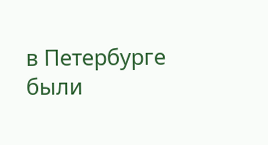в Петербурге были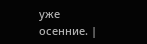уже осенние. |